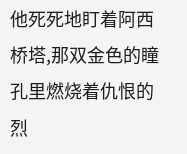他死死地盯着阿西桥塔,那双金色的瞳孔里燃烧着仇恨的烈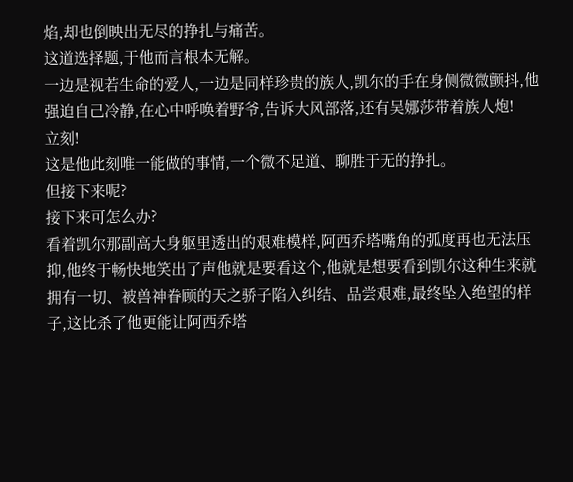焰,却也倒映出无尽的挣扎与痛苦。
这道选择题,于他而言根本无解。
一边是视若生命的爱人,一边是同样珍贵的族人,凯尔的手在身侧微微颤抖,他强迫自己冷静,在心中呼唤着野爷,告诉大风部落,还有吴娜莎带着族人炮!
立刻!
这是他此刻唯一能做的事情,一个微不足道、聊胜于无的挣扎。
但接下来呢?
接下来可怎么办?
看着凯尔那副高大身躯里透出的艰难模样,阿西乔塔嘴角的弧度再也无法压抑,他终于畅快地笑出了声他就是要看这个,他就是想要看到凯尔这种生来就拥有一切、被兽神眷顾的天之骄子陷入纠结、品尝艰难,最终坠入绝望的样子,这比杀了他更能让阿西乔塔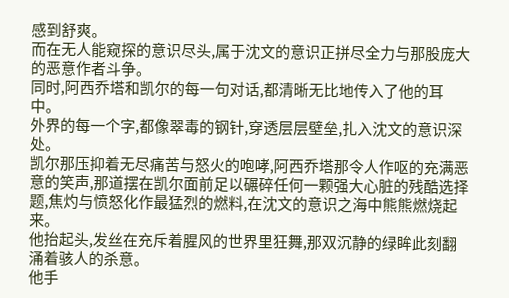感到舒爽。
而在无人能窥探的意识尽头,属于沈文的意识正拼尽全力与那股庞大的恶意作者斗争。
同时,阿西乔塔和凯尔的每一句对话,都清晰无比地传入了他的耳中。
外界的每一个字,都像翠毒的钢针,穿透层层壁垒,扎入沈文的意识深处。
凯尔那压抑着无尽痛苦与怒火的咆哮,阿西乔塔那令人作呕的充满恶意的笑声,那道摆在凯尔面前足以碾碎任何一颗强大心脏的残酷选择题,焦灼与愤怒化作最猛烈的燃料,在沈文的意识之海中熊熊燃烧起来。
他抬起头,发丝在充斥着腥风的世界里狂舞,那双沉静的绿眸此刻翻涌着骇人的杀意。
他手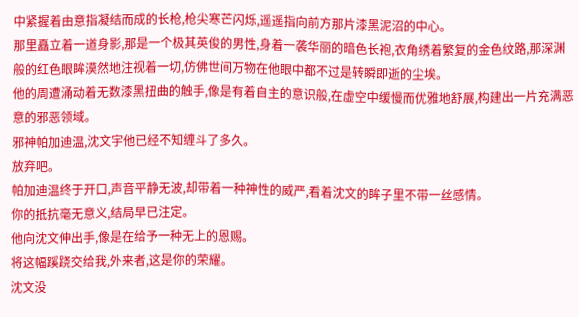中紧握着由意指凝结而成的长枪,枪尖寒芒闪烁,遥遥指向前方那片漆黑泥沼的中心。
那里矗立着一道身影,那是一个极其英俊的男性,身着一袭华丽的暗色长袍,衣角绣着繁复的金色纹路,那深渊般的红色眼眸漠然地注视着一切,仿佛世间万物在他眼中都不过是转瞬即逝的尘埃。
他的周遭涌动着无数漆黑扭曲的触手,像是有着自主的意识般,在虚空中缓慢而优雅地舒展,构建出一片充满恶意的邪恶领域。
邪神帕加迪温,沈文宇他已经不知缠斗了多久。
放弃吧。
帕加迪温终于开口,声音平静无波,却带着一种神性的威严,看着沈文的眸子里不带一丝感情。
你的抵抗毫无意义,结局早已注定。
他向沈文伸出手,像是在给予一种无上的恩赐。
将这幅蹊跷交给我,外来者,这是你的荣耀。
沈文没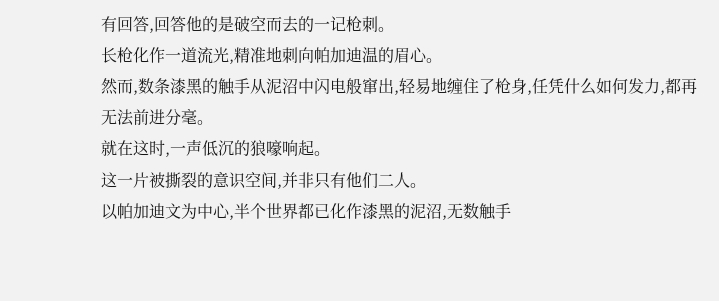有回答,回答他的是破空而去的一记枪刺。
长枪化作一道流光,精准地刺向帕加迪温的眉心。
然而,数条漆黑的触手从泥沼中闪电般窜出,轻易地缠住了枪身,任凭什么如何发力,都再无法前进分毫。
就在这时,一声低沉的狼嚎响起。
这一片被撕裂的意识空间,并非只有他们二人。
以帕加迪文为中心,半个世界都已化作漆黑的泥沼,无数触手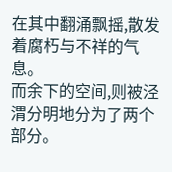在其中翻涌飘摇,散发着腐朽与不祥的气息。
而余下的空间,则被泾渭分明地分为了两个部分。